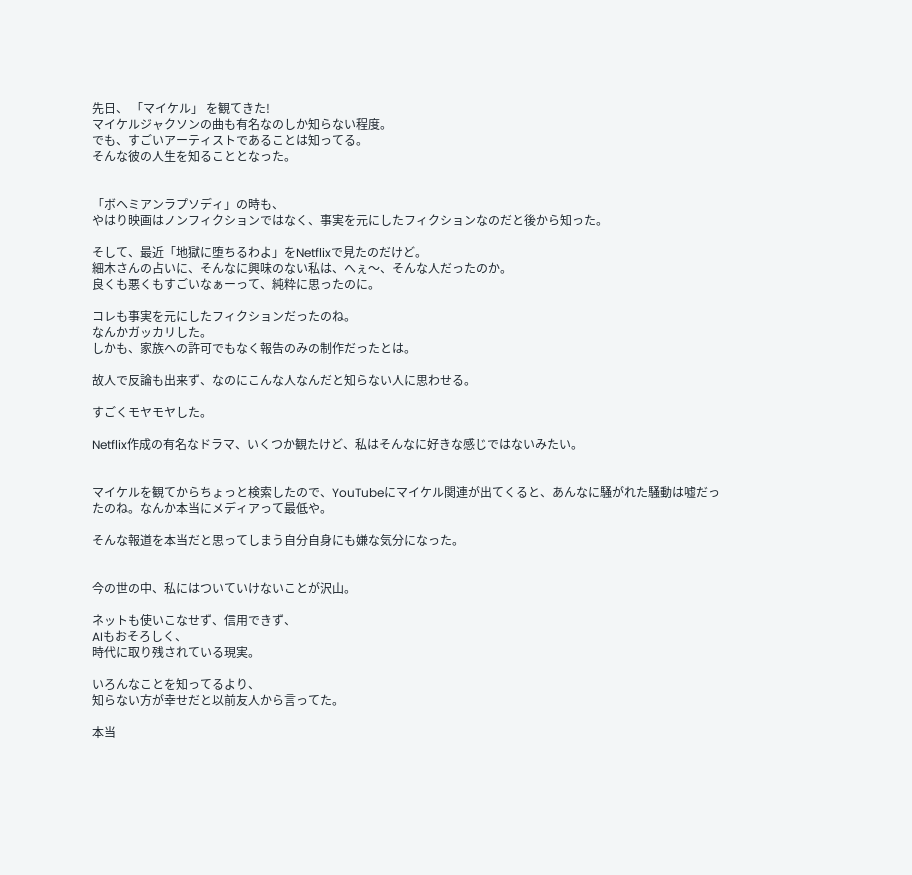先日、 「マイケル」 を観てきた!
マイケルジャクソンの曲も有名なのしか知らない程度。
でも、すごいアーティストであることは知ってる。
そんな彼の人生を知ることとなった。


「ボヘミアンラプソディ」の時も、
やはり映画はノンフィクションではなく、事実を元にしたフィクションなのだと後から知った。

そして、最近「地獄に堕ちるわよ」をNetflixで見たのだけど。
細木さんの占いに、そんなに興味のない私は、へぇ〜、そんな人だったのか。
良くも悪くもすごいなぁーって、純粋に思ったのに。

コレも事実を元にしたフィクションだったのね。
なんかガッカリした。
しかも、家族への許可でもなく報告のみの制作だったとは。

故人で反論も出来ず、なのにこんな人なんだと知らない人に思わせる。

すごくモヤモヤした。

Netflix作成の有名なドラマ、いくつか観たけど、私はそんなに好きな感じではないみたい。


マイケルを観てからちょっと検索したので、YouTubeにマイケル関連が出てくると、あんなに騒がれた騒動は嘘だったのね。なんか本当にメディアって最低や。

そんな報道を本当だと思ってしまう自分自身にも嫌な気分になった。


今の世の中、私にはついていけないことが沢山。

ネットも使いこなせず、信用できず、
AIもおそろしく、
時代に取り残されている現実。

いろんなことを知ってるより、
知らない方が幸せだと以前友人から言ってた。

本当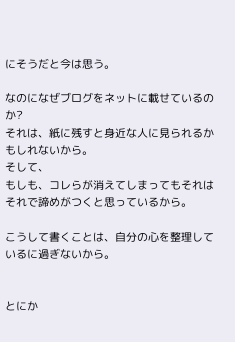にそうだと今は思う。

なのになぜブログをネットに載せているのか?
それは、紙に残すと身近な人に見られるかもしれないから。
そして、
もしも、コレらが消えてしまってもそれはそれで諦めがつくと思っているから。

こうして書くことは、自分の心を整理しているに過ぎないから。


とにか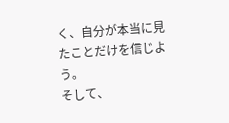く、自分が本当に見たことだけを信じよう。
そして、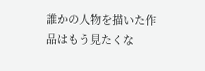誰かの人物を描いた作品はもう見たくな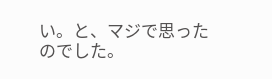い。と、マジで思ったのでした。